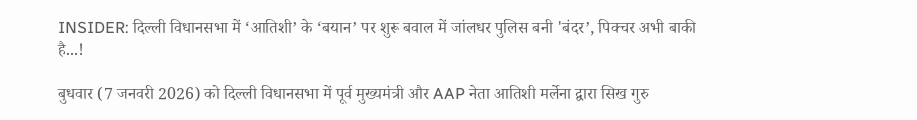INSIDER: दिल्ली विधानसभा में ‘आतिशी’ के ‘बयान’ पर शुरू बवाल में जांलधर पुलिस बनी 'बंदर’, पिक्चर अभी बाकी है...!

बुधवार (7 जनवरी 2026) को दिल्ली विधानसभा में पूर्व मुख्यमंत्री और AAP नेता आतिशी मर्लेना द्वारा सिख गुरु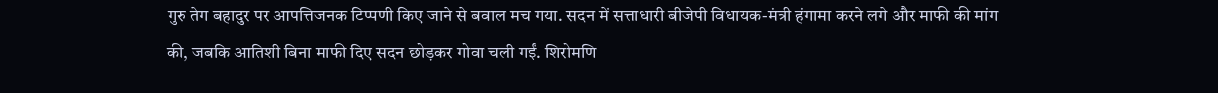गुरु तेग बहादुर पर आपत्तिजनक टिप्पणी किए जाने से बवाल मच गया. सदन में सत्ताधारी बीजेपी विधायक-मंत्री हंगामा करने लगे और माफी की मांग की, जबकि आतिशी बिना माफी दिए सदन छोड़कर गोवा चली गईं. शिरोमणि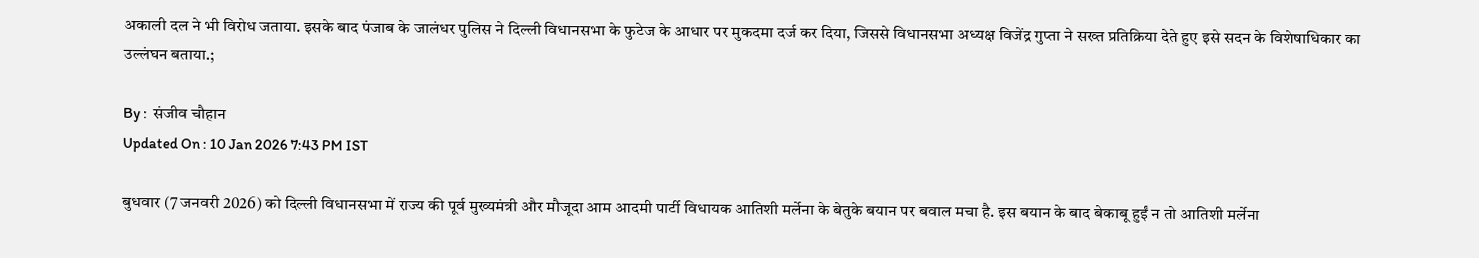अकाली दल ने भी विरोध जताया. इसके बाद पंजाब के जालंधर पुलिस ने दिल्ली विधानसभा के फुटेज के आधार पर मुकदमा दर्ज कर दिया, जिससे विधानसभा अध्यक्ष विजेंद्र गुप्ता ने सख्त प्रतिक्रिया देते हुए इसे सदन के विशेषाधिकार का उल्लंघन बताया.;

By :  संजीव चौहान
Updated On : 10 Jan 2026 7:43 PM IST

बुधवार (7 जनवरी 2026) को दिल्ली विधानसभा में राज्य की पूर्व मुख्यमंत्री और मौजूदा आम आदमी पार्टी विधायक आतिशी मर्लेना के बेतुके बयान पर बवाल मचा है. इस बयान के बाद बेकाबू हुईं न तो आतिशी मर्लेना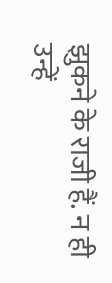झुकने के राजी हैं. न ही उन्हें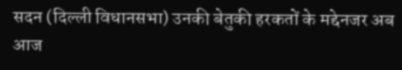सदन (दिल्ली विधानसभा) उनकी बेतुकी हरकतों के मद्देनजर अब आज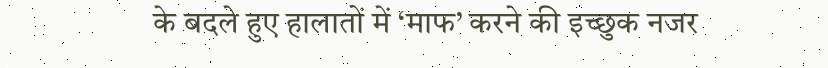के बदले हुए हालातों में ‘माफ’ करने की इच्छुक नजर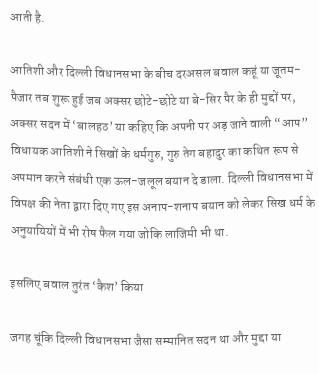आती है.

आतिशी और दिल्ली विधानसभा के बीच दरअसल बवाल कहूं या जूतम-पैजार तब शुरू हुई जब अक्सर छोटे-छोटे या बे-सिर पैर के ही मुद्दों पर, अक्सर सदन में ‘बालहठ’ या कहिए कि अपनी पर अड़ जाने वाली “आप” विधायक आतिशी ने सिखों के धर्मगुरु, गुरु तेग बहादुर का कथित रूप से अपमान करने संबंधी एक ऊल-जलूल बयान दे डाला. दिल्ली विधानसभा में विपक्ष की नेता द्वारा दिए गए इस अनाप-शनाप बयान को लेकर सिख धर्म के अनुयायियों में भी रोष फैल गया जोकि लाजिमी भी था.

इसलिए बवाल तुरंत ‘कैश’ किया

जगह चूंकि दिल्ली विधानसभा जैसा सम्मानित सदन था और मुद्दा या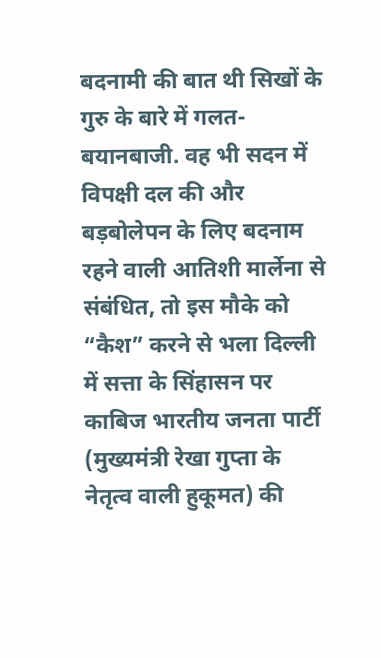बदनामी की बात थी सिखों के गुरु के बारे में गलत-बयानबाजी. वह भी सदन में विपक्षी दल की और बड़बोलेपन के लिए बदनाम रहने वाली आतिशी मार्लेना से संबंधित, तो इस मौके को “कैश” करने से भला दिल्ली में सत्ता के सिंहासन पर काबिज भारतीय जनता पार्टी (मुख्यमंत्री रेखा गुप्ता के नेतृत्व वाली हुकूमत) की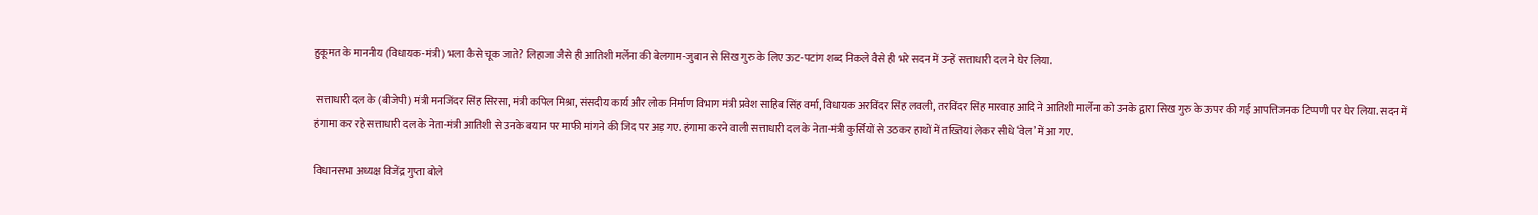हुकूमत के माननीय (विधायक-मंत्री) भला कैसे चूक जाते? लिहाजा जैसे ही आतिशी मर्लेना की बेलगाम-जुबान से सिख गुरु के लिए ऊट-पटांग शब्द निकले वैसे ही भरे सदन में उन्हें सत्ताधारी दल ने घेर लिया.

 सत्ताधारी दल के (बीजेपी) मंत्री मनजिंदर सिंह सिरसा, मंत्री कपिल मिश्रा, संसदीय कार्य और लोक निर्माण विभाग मंत्री प्रवेश साहिब सिंह वर्मा, विधायक अरविंदर सिंह लवली, तरविंदर सिंह मारवाह आदि ने आतिशी मार्लेना को उनके द्वारा सिख गुरु के ऊपर की गई आपत्तिजनक टिप्पणी पर घेर लिया. सदन में हंगामा कर रहे सत्ताधारी दल के नेता-मंत्री आतिशी से उनके बयान पर माफी मांगने की जिद पर अड़ गए. हंगामा करने वाली सत्ताधारी दल के नेता-मंत्री कुर्सियों से उठकर हाथों में तख्तियां लेकर सीधे ‘वेल’ में आ गए.

विधानसभा अध्यक्ष विजेंद्र गुप्ता बोले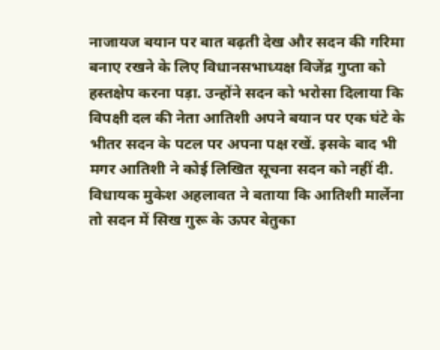नाजायज बयान पर बात बढ़ती देख और सदन की गरिमा बनाए रखने के लिए विधानसभाध्यक्ष विजेंद्र गुप्ता को हस्तक्षेप करना पड़ा. उन्होंने सदन को भरोसा दिलाया कि विपक्षी दल की नेता आतिशी अपने बयान पर एक घंटे के भीतर सदन के पटल पर अपना पक्ष रखें. इसके बाद भी मगर आतिशी ने कोई लिखित सूचना सदन को नहीं दी. विधायक मुकेश अहलावत ने बताया कि आतिशी मार्लेना तो सदन में सिख गुरू के ऊपर बेतुका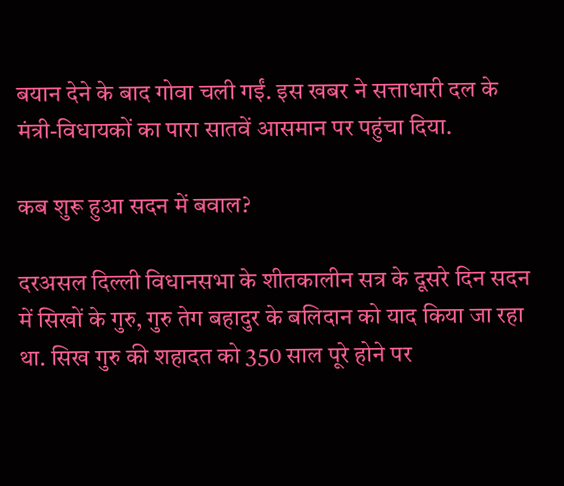बयान देने के बाद गोवा चली गईं. इस खबर ने सत्ताधारी दल के मंत्री-विधायकों का पारा सातवें आसमान पर पहुंचा दिया.

कब शुरू हुआ सदन में बवाल?

दरअसल दिल्ली विधानसभा के शीतकालीन सत्र के दूसरे दिन सदन में सिखों के गुरु, गुरु तेग बहादुर के बलिदान को याद किया जा रहा था. सिख गुरु की शहादत को 350 साल पूरे होने पर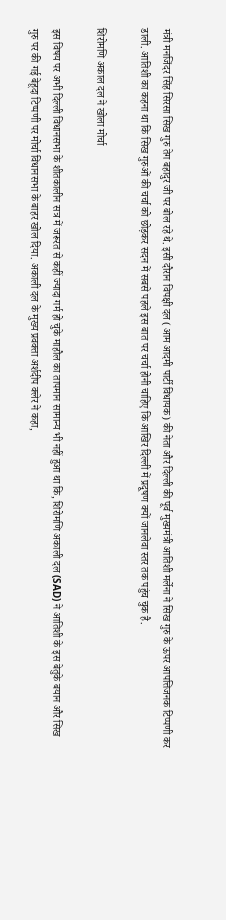मंत्री मनजिंदर सिंह सिरसा सिख गुरु तेग बहादुर जी पर बोल रहे थे. इसी दौरान विपक्षी दल (आम आदमी पार्टी विधायक) की नेता और दिल्ली की पूर्व मुख्यमंत्री आतिशी मर्लेना ने सिख गुरु के ऊपर आपत्तिजनक टिप्पणी कर डाली. आतिशी का कहना था कि सिख गुरुओं की चर्चा को छोड़कर सदन में सबसे पहले इस बात पर चर्चा होनी चाहिए कि आखिर दिल्ली में प्रदूषण क्यों जानलेवा स्तर तक पहुंच चुक है.

शिरोमणि अकाल दल ने खोला मोर्चा

इस विषय पर अभी दिल्ली विधानसभा के शीतकालीन सत्र में जरूरत से कहीं ज्यादा गर्म हो चुके माहौल का तापमान सामान्य भी नहीं हुआ था कि, शिरोमणि अकाली दल (SAD) ने आतिशी के इस बेतुके बयान और सिख गुरु पर की गई बेहूदा टिप्पणी पर मोर्चा विधानसभा के बाहर खोल दिया. अकाली दल के मुख्य प्रवक्ता अर्शदीप क्लेर ने कहा,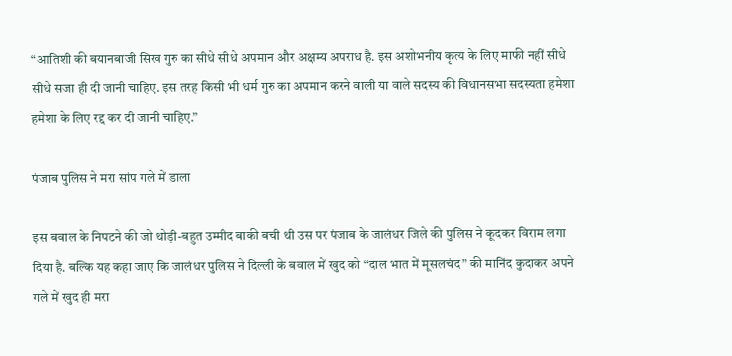“आतिशी की बयानबाजी सिख गुरु का सीधे सीधे अपमान और अक्षम्य अपराध है. इस अशोभनीय कृत्य के लिए माफी नहीं सीधे सीधे सजा ही दी जानी चाहिए. इस तरह किसी भी धर्म गुरु का अपमान करने वाली या वाले सदस्य की विधानसभा सदस्यता हमेशा हमेशा के लिए रद्द कर दी जानी चाहिए.”

पंजाब पुलिस ने मरा सांप गले में डाला

इस बवाल के निपटने की जो थोड़ी-बहुत उम्मीद बाकी बची थी उस पर पंजाब के जालंधर जिले की पुलिस ने कूदकर विराम लगा दिया है. बल्कि यह कहा जाए कि जालंधर पुलिस ने दिल्ली के बवाल में खुद को “दाल भात में मूसलचंद” की मानिंद कुदाकर अपने गले में खुद ही मरा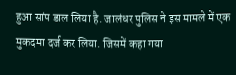हुआ सांप डाल लिया है. जालंधर पुलिस ने इस मामले में एक मुकदमा दर्ज कर लिया. जिसमें कहा गया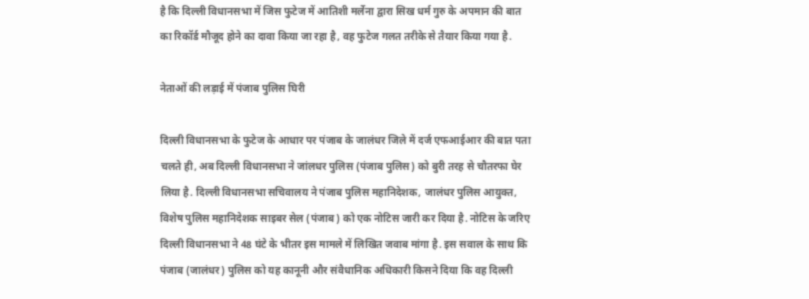है कि दिल्ली विधानसभा में जिस फुटेज में आतिशी मर्लेना द्वारा सिख धर्म गुरु के अपमान की बात का रिकॉर्ड मौजूद होने का दावा किया जा रहा है, वह फुटेज गलत तरीके से तैयार किया गया है.

नेताओं की लड़ाई में पंजाब पुलिस घिरी

दिल्ली विधानसभा के फुटेज के आधार पर पंजाब के जालंधर जिले में दर्ज एफआईआर की बात पता चलते ही, अब दिल्ली विधानसभा ने जांलधर पुलिस (पंजाब पुलिस) को बुरी तरह से चौतरफा घेर लिया है. दिल्ली विधानसभा सचिवालय ने पंजाब पुलिस महानिदेशक, जालंधर पुलिस आयुक्त, विशेष पुलिस महानिदेशक साइबर सेल (पंजाब) को एक नोटिस जारी कर दिया है. नोटिस के जरिए दिल्ली विधानसभा ने 48 घंटे के भीतर इस मामले में लिखित जवाब मांगा है. इस सवाल के साथ कि पंजाब (जालंधर) पुलिस को यह कानूनी और संवैधानिक अधिकारी किसने दिया कि वह दिल्ली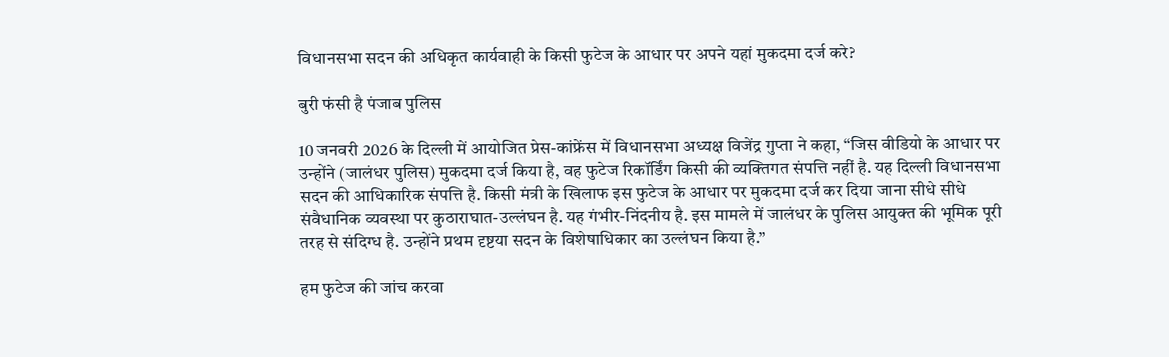विधानसभा सदन की अधिकृत कार्यवाही के किसी फुटेज के आधार पर अपने यहां मुकदमा दर्ज करे?

बुरी फंसी है पंजाब पुलिस

10 जनवरी 2026 के दिल्ली में आयोजित प्रेस-कांफ्रेंस में विधानसभा अध्यक्ष विजेंद्र गुप्ता ने कहा, “जिस वीडियो के आधार पर उन्होंने (जालंधर पुलिस) मुकदमा दर्ज किया है, वह फुटेज रिकॉर्डिंग किसी की व्यक्तिगत संपत्ति नहीं है. यह दिल्ली विधानसभा सदन की आधिकारिक संपत्ति है. किसी मंत्री के खिलाफ इस फुटेज के आधार पर मुकदमा दर्ज कर दिया जाना सीधे सीधे संवैधानिक व्यवस्था पर कुठाराघात-उल्लंघन है. यह गंभीर-निंदनीय है. इस मामले में जालंधर के पुलिस आयुक्त की भूमिक पूरी तरह से संदिग्ध है. उन्होंने प्रथम दृष्टया सदन के विशेषाधिकार का उल्लंघन किया है.”

हम फुटेज की जांच करवा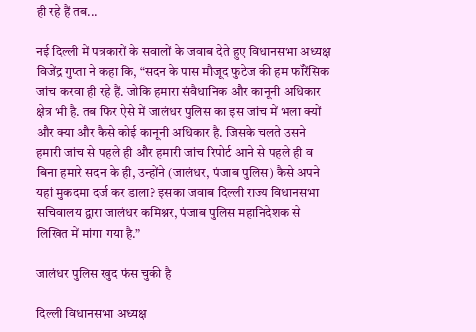ही रहे हैं तब...

नई दिल्ली में पत्रकारों के सवालों के जवाब देते हुए विधानसभा अध्यक्ष विजेंद्र गुप्ता ने कहा कि, “सदन के पास मौजूद फुटेज की हम फॉरेंसिक जांच करवा ही रहे हैं. जोकि हमारा संवैधानिक और कानूनी अधिकार क्षेत्र भी है. तब फिर ऐसे में जालंधर पुलिस का इस जांच में भला क्यों और क्या और कैसे कोई कानूनी अधिकार है. जिसके चलते उसने हमारी जांच से पहले ही और हमारी जांच रिपोर्ट आने से पहले ही व बिना हमारे सदन के ही, उन्होंने (जालंधर, पंजाब पुलिस) कैसे अपने यहां मुकदमा दर्ज कर डाला? इसका जवाब दिल्ली राज्य विधानसभा सचिवालय द्वारा जालंधर कमिश्नर, पंजाब पुलिस महानिदेशक से लिखित में मांगा गया है.”

जालंधर पुलिस खुद फंस चुकी है

दिल्ली विधानसभा अध्यक्ष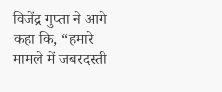विजेंद्र गुप्ता ने आगे कहा कि, “हमारे मामले में जबरदस्ती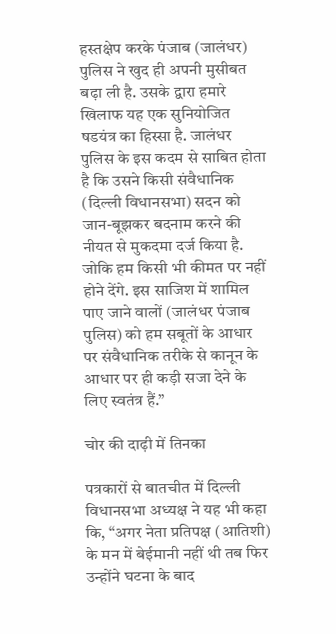हस्तक्षेप करके पंजाब (जालंधर) पुलिस ने खुद ही अपनी मुसीबत बढ़ा ली है. उसके द्वारा हमारे खिलाफ यह एक सुनियोजित षडयंत्र का हिस्सा है. जालंधर पुलिस के इस कदम से साबित होता है कि उसने किसी संवैधानिक (दिल्ली विधानसभा) सदन को जान-बूझकर बदनाम करने की नीयत से मुकदमा दर्ज किया है. जोकि हम किसी भी कीमत पर नहीं होने देंगे. इस साजिश में शामिल पाए जाने वालों (जालंधर पंजाब पुलिस) को हम सबूतों के आधार पर संवैधानिक तरीके से कानून के आधार पर ही कड़ी सजा देने के लिए स्वतंत्र हैं.”

चोर की दाढ़ी में तिनका

पत्रकारों से बातचीत में दिल्ली विधानसभा अध्यक्ष ने यह भी कहा कि, “अगर नेता प्रतिपक्ष (आतिशी) के मन में बेईमानी नहीं थी तब फिर उन्होंने घटना के बाद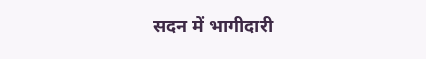सदन में भागीदारी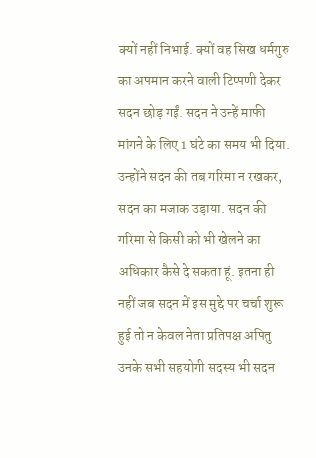क्यों नहीं निभाई. क्यों वह सिख धर्मगुरु का अपमान करने वाली टिप्पणी देकर सदन छोड़ गईं. सदन ने उन्हें माफी मांगने के लिए 1 घंटे का समय भी दिया. उन्होंने सदन की तब गरिमा न रखकर, सदन का मजाक उड़ाया. सदन की गरिमा से किसी को भी खेलने का अधिकार कैसे दे सकता हूं. इतना ही नहीं जब सदन में इस मुद्दे पर चर्चा शुरू हुई तो न केवल नेता प्रतिपक्ष अपितु उनके सभी सहयोगी सदस्य भी सदन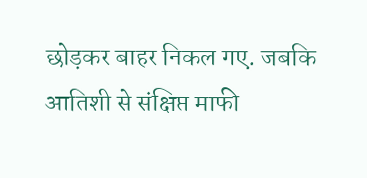छोड़कर बाहर निकल गए. जबकि आतिशी से संक्षिप्त माफी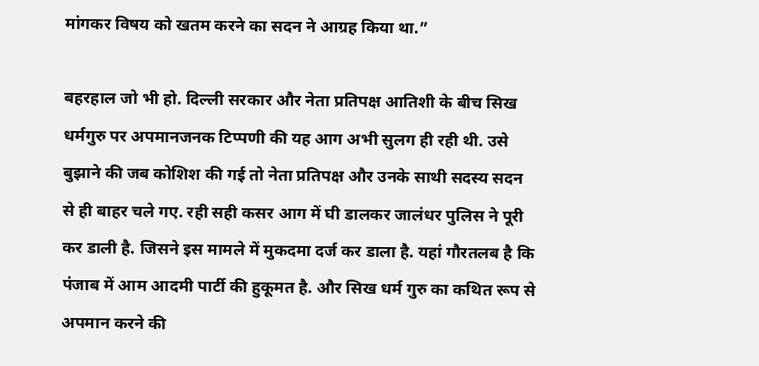मांगकर विषय को खतम करने का सदन ने आग्रह किया था.”

बहरहाल जो भी हो. दिल्ली सरकार और नेता प्रतिपक्ष आतिशी के बीच सिख धर्मगुरु पर अपमानजनक टिप्पणी की यह आग अभी सुलग ही रही थी. उसे बुझाने की जब कोशिश की गई तो नेता प्रतिपक्ष और उनके साथी सदस्य सदन से ही बाहर चले गए. रही सही कसर आग में घी डालकर जालंधर पुलिस ने पूरी कर डाली है. जिसने इस मामले में मुकदमा दर्ज कर डाला है. यहां गौरतलब है कि पंजाब में आम आदमी पार्टी की हुकूमत है. और सिख धर्म गुरु का कथित रूप से अपमान करने की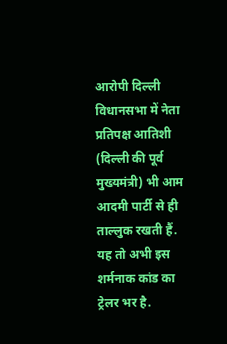आरोपी दिल्ली विधानसभा में नेता प्रतिपक्ष आतिशी (दिल्ली की पूर्व मुख्यमंत्री) भी आम आदमी पार्टी से ही ताल्लुक रखती हैं. यह तो अभी इस शर्मनाक कांड का ट्रेलर भर है.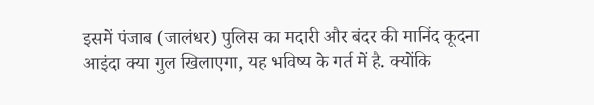इसमें पंजाब (जालंधर) पुलिस का मदारी और बंदर की मानिंद कूदना आइंदा क्या गुल खिलाएगा, यह भविष्य के गर्त में है. क्योंकि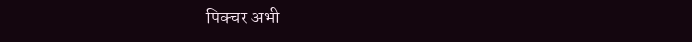पिक्चर अभी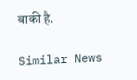बाकी है.

Similar News